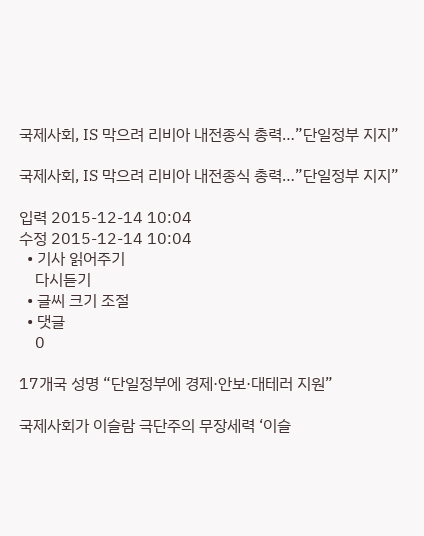국제사회, IS 막으려 리비아 내전종식 총력…”단일정부 지지”

국제사회, IS 막으려 리비아 내전종식 총력…”단일정부 지지”

입력 2015-12-14 10:04
수정 2015-12-14 10:04
  • 기사 읽어주기
    다시듣기
  • 글씨 크기 조절
  • 댓글
    0

17개국 성명 “단일정부에 경제·안보·대테러 지원”

국제사회가 이슬람 극단주의 무장세력 ‘이슬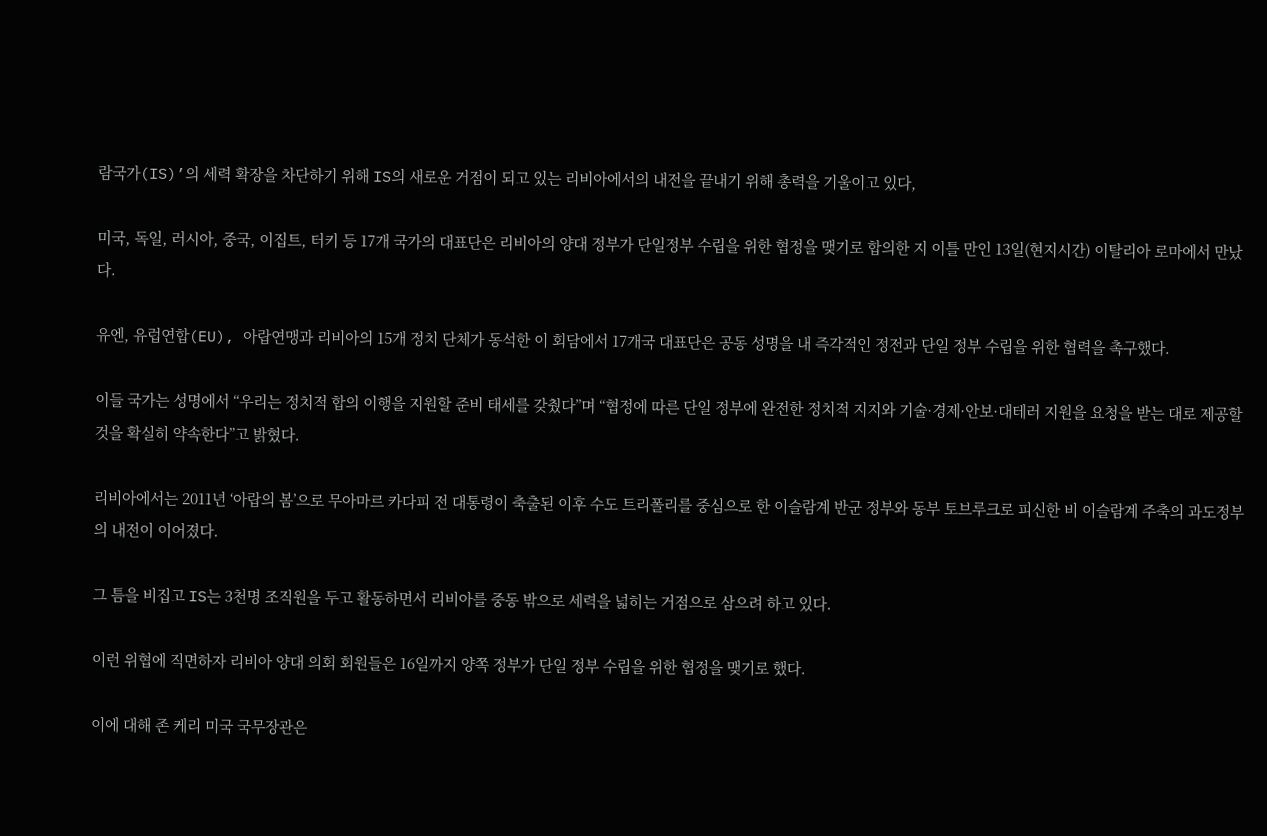람국가(IS)’의 세력 확장을 차단하기 위해 IS의 새로운 거점이 되고 있는 리비아에서의 내전을 끝내기 위해 총력을 기울이고 있다,

미국, 독일, 러시아, 중국, 이집트, 터키 등 17개 국가의 대표단은 리비아의 양대 정부가 단일정부 수립을 위한 협정을 맺기로 합의한 지 이틀 만인 13일(현지시간) 이탈리아 로마에서 만났다.

유엔, 유럽연합(EU), 아랍연맹과 리비아의 15개 정치 단체가 동석한 이 회담에서 17개국 대표단은 공동 성명을 내 즉각적인 정전과 단일 정부 수립을 위한 협력을 촉구했다.

이들 국가는 성명에서 “우리는 정치적 합의 이행을 지원할 준비 태세를 갖췄다”며 “협정에 따른 단일 정부에 완전한 정치적 지지와 기술·경제·안보·대테러 지원을 요청을 받는 대로 제공할 것을 확실히 약속한다”고 밝혔다.

리비아에서는 2011년 ‘아랍의 봄’으로 무아마르 카다피 전 대통령이 축출된 이후 수도 트리폴리를 중심으로 한 이슬람계 반군 정부와 동부 토브루크로 피신한 비 이슬람계 주축의 과도정부의 내전이 이어졌다.

그 틈을 비집고 IS는 3천명 조직원을 두고 활동하면서 리비아를 중동 밖으로 세력을 넓히는 거점으로 삼으려 하고 있다.

이런 위협에 직면하자 리비아 양대 의회 회원들은 16일까지 양쪽 정부가 단일 정부 수립을 위한 협정을 맺기로 했다.

이에 대해 존 케리 미국 국무장관은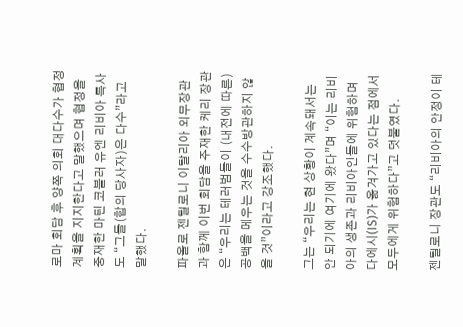로마 회담 후 양쪽 의회 대다수가 협정 계획을 지지한다고 말했으며 협정을 중재한 마틴 코블러 유엔 리비아 특사도 “그들(합의 당사자)은 다수”라고 말했다.

파올로 젠틸로니 이탈리아 외무장관과 함께 이번 회담을 주재한 케리 장관은 “우리는 테러범들이 (내전에 따른) 공백을 메우는 것을 수수방관하지 않을 것”이라고 강조했다.

그는 “우리는 현 상황이 계속돼서는 안 되기에 여기에 왔다”며 “이는 리비아의 생존과 리비아인들에 위험하며 다에시(IS)가 옮겨가고 있다는 점에서 모두에게 위험하다”고 덧붙였다.

젠틸로니 장관도 “리비아의 안정이 테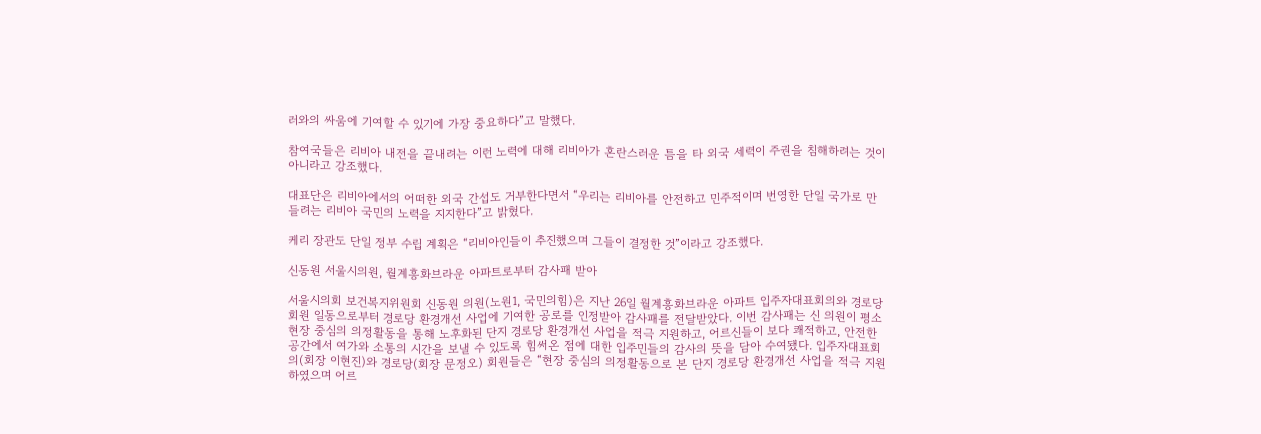러와의 싸움에 기여할 수 있기에 가장 중요하다”고 말했다.

참여국들은 리비아 내전을 끝내려는 이런 노력에 대해 리비아가 혼란스러운 틈을 타 외국 세력이 주권을 침해하려는 것이 아니라고 강조했다.

대표단은 리비아에서의 어떠한 외국 간섭도 거부한다면서 “우리는 리비아를 안전하고 민주적이며 번영한 단일 국가로 만들려는 리비아 국민의 노력을 지지한다”고 밝혔다.

케리 장관도 단일 정부 수립 계획은 “리비아인들이 추진했으며 그들이 결정한 것”이라고 강조했다.

신동원 서울시의원, 월계흥화브라운 아파트로부터 감사패 받아

서울시의회 보건복지위원회 신동원 의원(노원1, 국민의힘)은 지난 26일 월계흥화브라운 아파트 입주자대표회의와 경로당 회원 일동으로부터 경로당 환경개선 사업에 기여한 공로를 인정받아 감사패를 전달받았다. 이번 감사패는 신 의원이 평소 현장 중심의 의정활동을 통해 노후화된 단지 경로당 환경개선 사업을 적극 지원하고, 어르신들이 보다 쾌적하고, 안전한 공간에서 여가와 소통의 시간을 보낼 수 있도록 힘써온 점에 대한 입주민들의 감사의 뜻을 담아 수여됐다. 입주자대표회의(회장 이현진)와 경로당(회장 문정오) 회원들은 “현장 중심의 의정활동으로 본 단지 경로당 환경개선 사업을 적극 지원하였으며 어르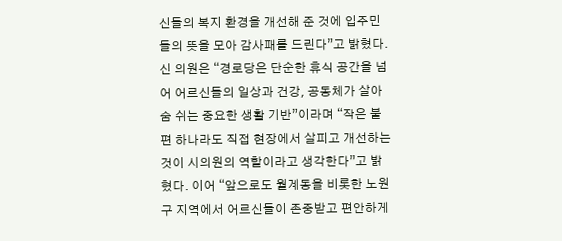신들의 복지 환경을 개선해 준 것에 입주민들의 뜻을 모아 감사패를 드린다”고 밝혔다. 신 의원은 “경로당은 단순한 휴식 공간을 넘어 어르신들의 일상과 건강, 공동체가 살아 숨 쉬는 중요한 생활 기반”이라며 “작은 불편 하나라도 직접 현장에서 살피고 개선하는 것이 시의원의 역할이라고 생각한다”고 밝혔다. 이어 “앞으로도 월계동을 비롯한 노원구 지역에서 어르신들이 존중받고 편안하게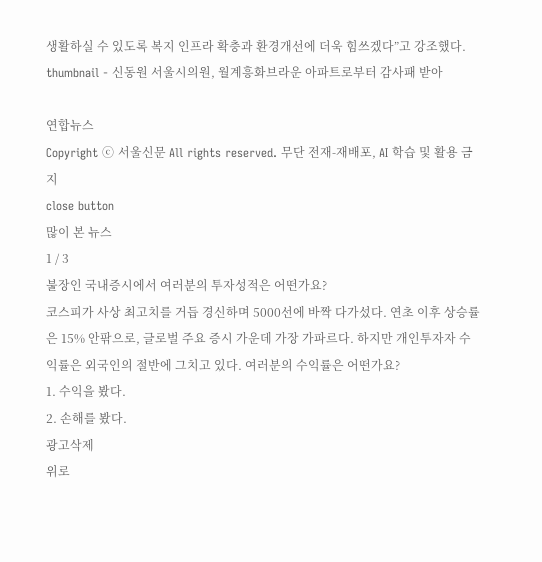생활하실 수 있도록 복지 인프라 확충과 환경개선에 더욱 힘쓰겠다”고 강조했다.
thumbnail - 신동원 서울시의원, 월계흥화브라운 아파트로부터 감사패 받아

연합뉴스
Copyright ⓒ 서울신문 All rights reserved. 무단 전재-재배포, AI 학습 및 활용 금지
close button
많이 본 뉴스
1 / 3
불장인 국내증시에서 여러분의 투자성적은 어떤가요?
코스피가 사상 최고치를 거듭 경신하며 5000선에 바짝 다가섰다. 연초 이후 상승률은 15% 안팎으로, 글로벌 주요 증시 가운데 가장 가파르다. 하지만 개인투자자 수익률은 외국인의 절반에 그치고 있다. 여러분의 수익률은 어떤가요?
1. 수익을 봤다.
2. 손해를 봤다.
광고삭제
위로